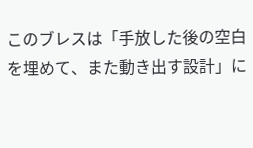このブレスは「手放した後の空白を埋めて、また動き出す設計」に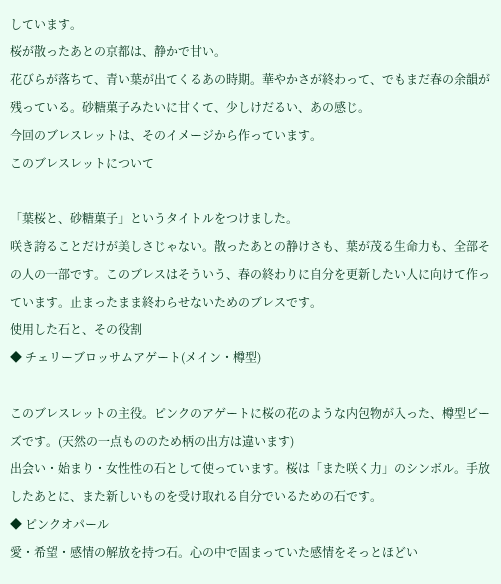しています。
桜が散ったあとの京都は、静かで甘い。
花びらが落ちて、青い葉が出てくるあの時期。華やかさが終わって、でもまだ春の余韻が残っている。砂糖菓子みたいに甘くて、少しけだるい、あの感じ。
今回のブレスレットは、そのイメージから作っています。
このブレスレットについて

「葉桜と、砂糖菓子」というタイトルをつけました。
咲き誇ることだけが美しさじゃない。散ったあとの静けさも、葉が茂る生命力も、全部その人の一部です。このブレスはそういう、春の終わりに自分を更新したい人に向けて作っています。止まったまま終わらせないためのブレスです。
使用した石と、その役割
◆ チェリーブロッサムアゲート(メイン・樽型)

このブレスレットの主役。ピンクのアゲートに桜の花のような内包物が入った、樽型ビーズです。(天然の一点もののため柄の出方は違います)
出会い・始まり・女性性の石として使っています。桜は「また咲く力」のシンボル。手放したあとに、また新しいものを受け取れる自分でいるための石です。
◆ ピンクオパール
愛・希望・感情の解放を持つ石。心の中で固まっていた感情をそっとほどい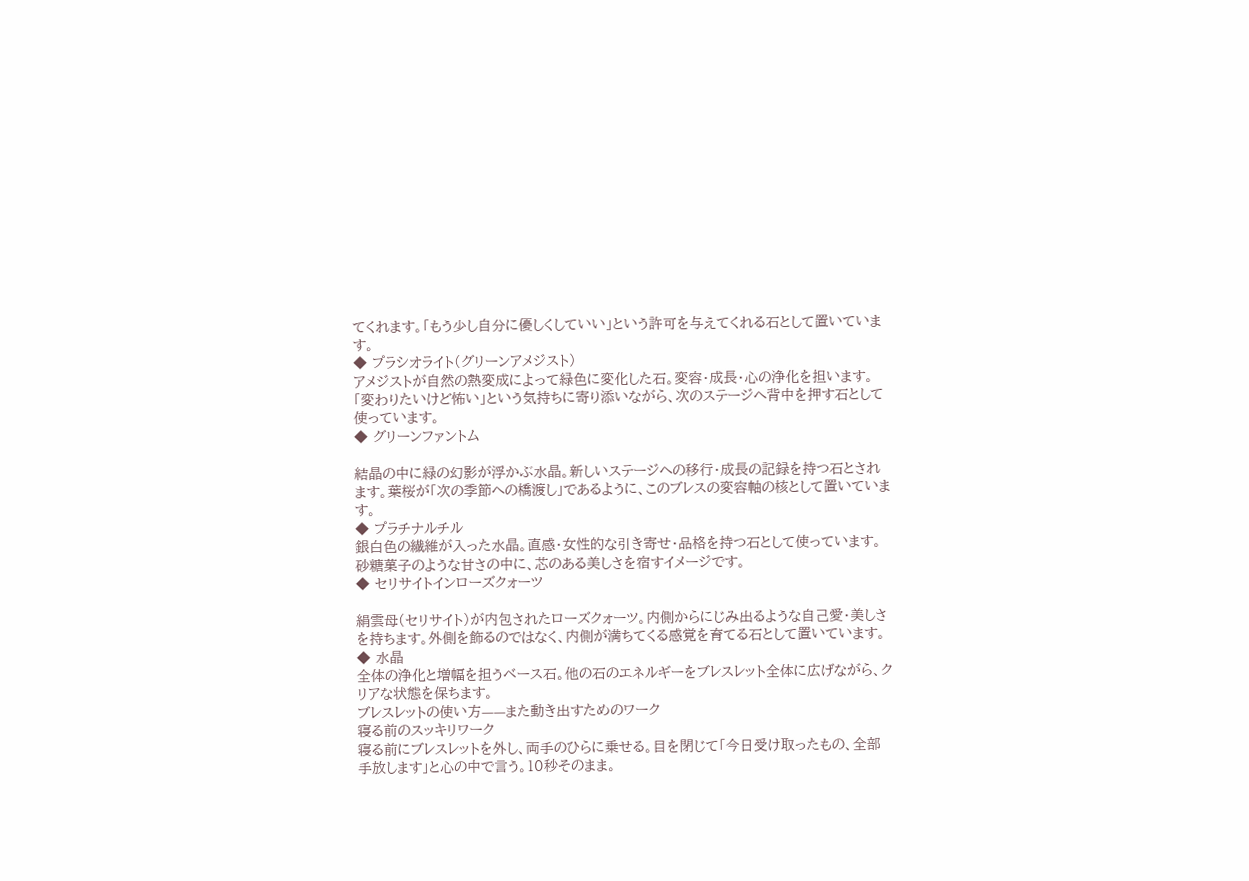てくれます。「もう少し自分に優しくしていい」という許可を与えてくれる石として置いています。
◆ プラシオライト(グリーンアメジスト)
アメジストが自然の熱変成によって緑色に変化した石。変容・成長・心の浄化を担います。
「変わりたいけど怖い」という気持ちに寄り添いながら、次のステージへ背中を押す石として使っています。
◆ グリーンファントム

結晶の中に緑の幻影が浮かぶ水晶。新しいステージへの移行・成長の記録を持つ石とされます。葉桜が「次の季節への橋渡し」であるように、このブレスの変容軸の核として置いています。
◆ プラチナルチル
銀白色の繊維が入った水晶。直感・女性的な引き寄せ・品格を持つ石として使っています。砂糖菓子のような甘さの中に、芯のある美しさを宿すイメージです。
◆ セリサイトインローズクォーツ

絹雲母(セリサイト)が内包されたローズクォーツ。内側からにじみ出るような自己愛・美しさを持ちます。外側を飾るのではなく、内側が満ちてくる感覚を育てる石として置いています。
◆ 水晶
全体の浄化と増幅を担うベース石。他の石のエネルギーをブレスレット全体に広げながら、クリアな状態を保ちます。
ブレスレットの使い方——また動き出すためのワーク
寝る前のスッキリワーク
寝る前にブレスレットを外し、両手のひらに乗せる。目を閉じて「今日受け取ったもの、全部手放します」と心の中で言う。10秒そのまま。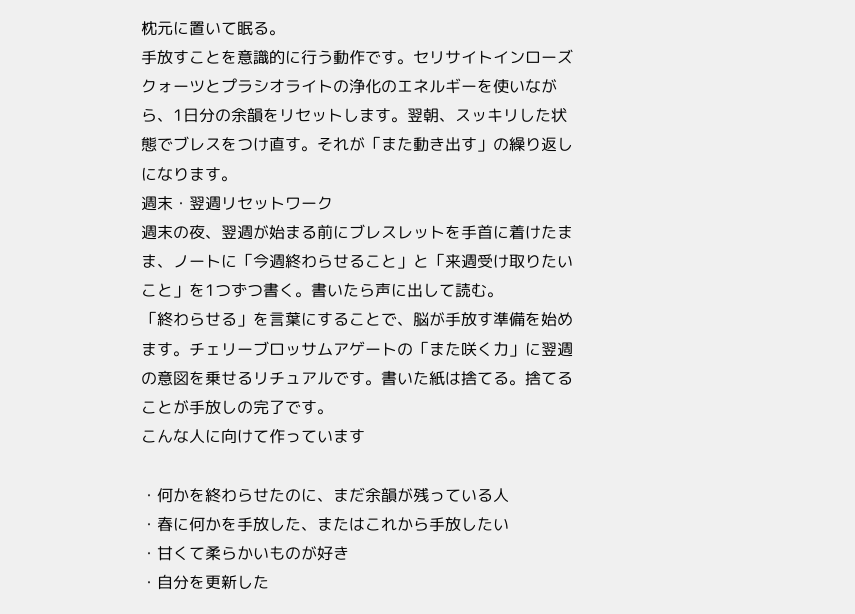枕元に置いて眠る。
手放すことを意識的に行う動作です。セリサイトインローズクォーツとプラシオライトの浄化のエネルギーを使いながら、1日分の余韻をリセットします。翌朝、スッキリした状態でブレスをつけ直す。それが「また動き出す」の繰り返しになります。
週末・翌週リセットワーク
週末の夜、翌週が始まる前にブレスレットを手首に着けたまま、ノートに「今週終わらせること」と「来週受け取りたいこと」を1つずつ書く。書いたら声に出して読む。
「終わらせる」を言葉にすることで、脳が手放す準備を始めます。チェリーブロッサムアゲートの「また咲く力」に翌週の意図を乗せるリチュアルです。書いた紙は捨てる。捨てることが手放しの完了です。
こんな人に向けて作っています

・何かを終わらせたのに、まだ余韻が残っている人
・春に何かを手放した、またはこれから手放したい
・甘くて柔らかいものが好き
・自分を更新した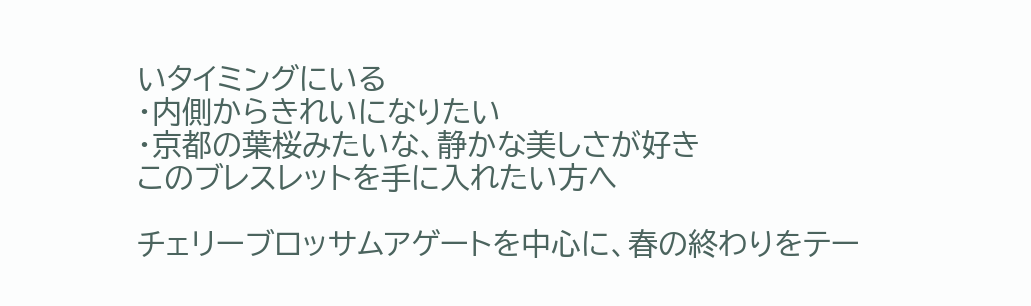いタイミングにいる
・内側からきれいになりたい
・京都の葉桜みたいな、静かな美しさが好き
このブレスレットを手に入れたい方へ

チェリーブロッサムアゲートを中心に、春の終わりをテー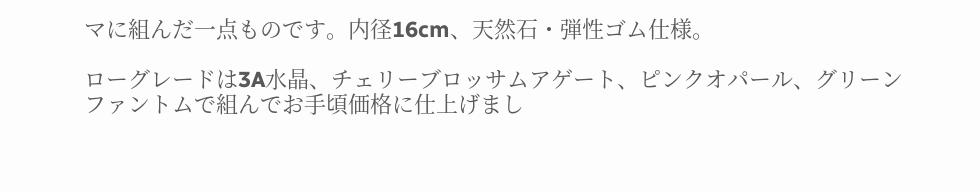マに組んだ一点ものです。内径16cm、天然石・弾性ゴム仕様。

ローグレードは3A水晶、チェリーブロッサムアゲート、ピンクオパール、グリーンファントムで組んでお手頃価格に仕上げまし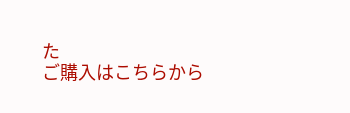た
ご購入はこちらから